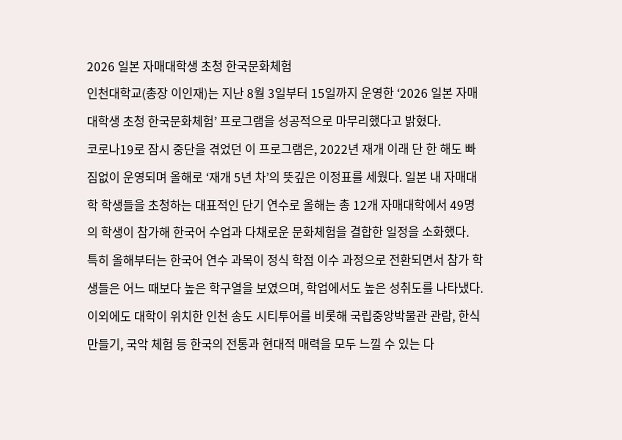2026 일본 자매대학생 초청 한국문화체험
인천대학교(총장 이인재)는 지난 8월 3일부터 15일까지 운영한 ‘2026 일본 자매대학생 초청 한국문화체험’ 프로그램을 성공적으로 마무리했다고 밝혔다.
코로나19로 잠시 중단을 겪었던 이 프로그램은, 2022년 재개 이래 단 한 해도 빠짐없이 운영되며 올해로 ‘재개 5년 차’의 뜻깊은 이정표를 세웠다. 일본 내 자매대학 학생들을 초청하는 대표적인 단기 연수로 올해는 총 12개 자매대학에서 49명의 학생이 참가해 한국어 수업과 다채로운 문화체험을 결합한 일정을 소화했다.
특히 올해부터는 한국어 연수 과목이 정식 학점 이수 과정으로 전환되면서 참가 학생들은 어느 때보다 높은 학구열을 보였으며, 학업에서도 높은 성취도를 나타냈다. 이외에도 대학이 위치한 인천 송도 시티투어를 비롯해 국립중앙박물관 관람, 한식 만들기, 국악 체험 등 한국의 전통과 현대적 매력을 모두 느낄 수 있는 다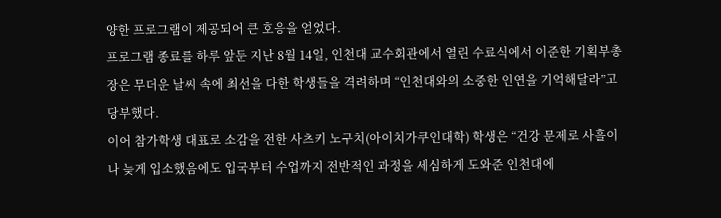양한 프로그램이 제공되어 큰 호응을 얻었다.
프로그램 종료를 하루 앞둔 지난 8월 14일, 인천대 교수회관에서 열린 수료식에서 이준한 기획부총장은 무더운 날씨 속에 최선을 다한 학생들을 격려하며 “인천대와의 소중한 인연을 기억해달라”고 당부했다.
이어 참가학생 대표로 소감을 전한 사츠키 노구치(아이치가쿠인대학) 학생은 “건강 문제로 사흘이나 늦게 입소했음에도 입국부터 수업까지 전반적인 과정을 세심하게 도와준 인천대에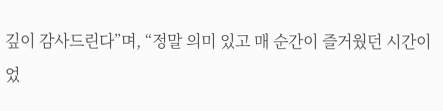깊이 감사드린다”며, “정말 의미 있고 매 순간이 즐거웠던 시간이었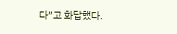다”고 화답했다.